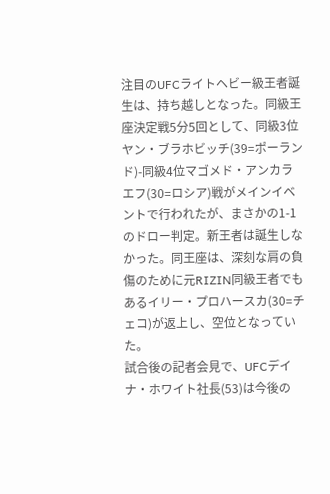注目のUFCライトヘビー級王者誕生は、持ち越しとなった。同級王座決定戦5分5回として、同級3位ヤン・ブラホビッチ(39=ポーランド)-同級4位マゴメド・アンカラエフ(30=ロシア)戦がメインイベントで行われたが、まさかの1-1のドロー判定。新王者は誕生しなかった。同王座は、深刻な肩の負傷のために元RIZIN同級王者でもあるイリー・プロハースカ(30=チェコ)が返上し、空位となっていた。
試合後の記者会見で、UFCデイナ・ホワイト社長(53)は今後の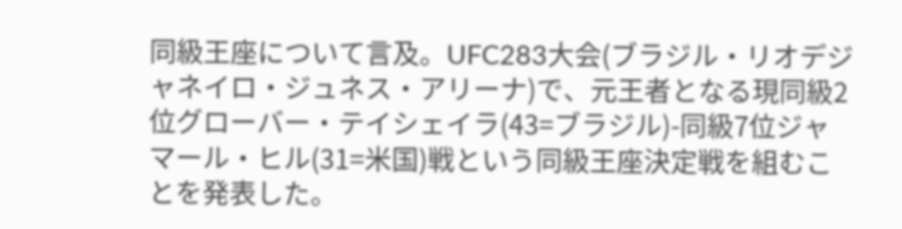同級王座について言及。UFC283大会(ブラジル・リオデジャネイロ・ジュネス・アリーナ)で、元王者となる現同級2位グローバー・テイシェイラ(43=ブラジル)-同級7位ジャマール・ヒル(31=米国)戦という同級王座決定戦を組むことを発表した。